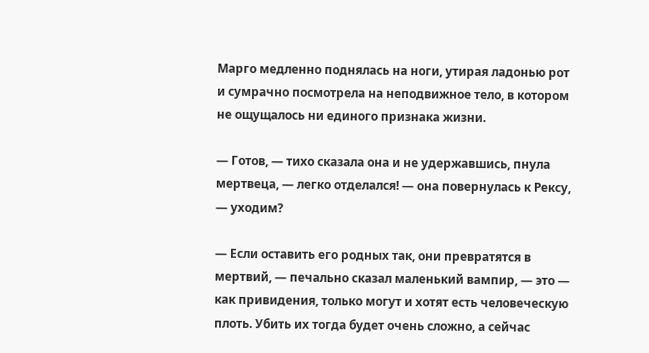Марго медленно поднялась на ноги, утирая ладонью рот и сумрачно посмотрела на неподвижное тело, в котором не ощущалось ни единого признака жизни.

— Готов, — тихо сказала она и не удержавшись, пнула мертвеца, — легко отделался! — она повернулась к Рексу, — уходим?

— Если оставить его родных так, они превратятся в мертвий, — печально сказал маленький вампир, — это — как привидения, только могут и хотят есть человеческую плоть. Убить их тогда будет очень сложно, а сейчас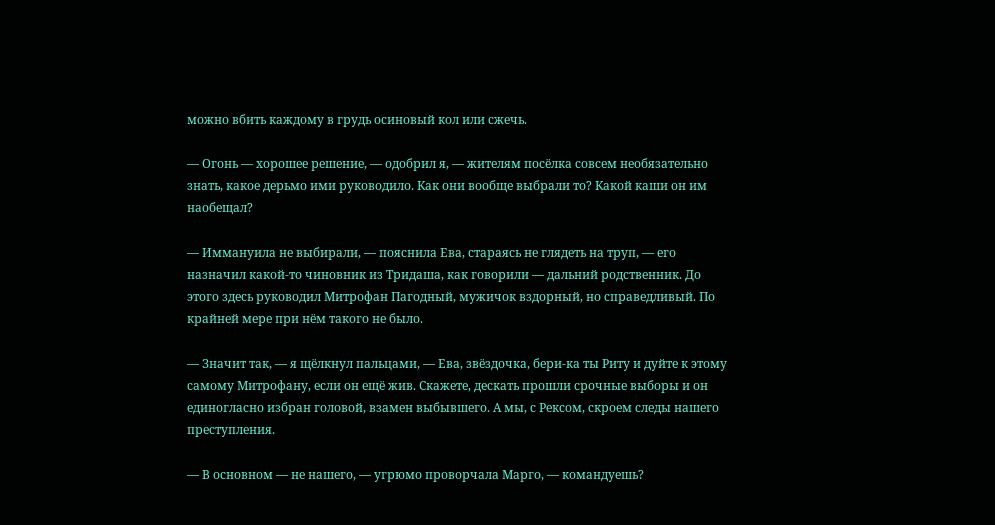можно вбить каждому в грудь осиновый кол или сжечь.

— Огонь — хорошее решение, — одобрил я, — жителям посёлка совсем необязательно знать, какое дерьмо ими руководило. Как они вообще выбрали то? Какой каши он им наобещал?

— Иммануила не выбирали, — пояснила Ева, стараясь не глядеть на труп, — его назначил какой‑то чиновник из Тридаша, как говорили — дальний родственник. До этого здесь руководил Митрофан Пагодный, мужичок вздорный, но справедливый. По крайней мере при нём такого не было.

— Значит так, — я щёлкнул пальцами, — Ева, звёздочка, бери‑ка ты Риту и дуйте к этому самому Митрофану, если он ещё жив. Скажете, дескать прошли срочные выборы и он единогласно избран головой, взамен выбывшего. А мы, с Рексом, скроем следы нашего преступления.

— В основном — не нашего, — угрюмо проворчала Марго, — командуешь?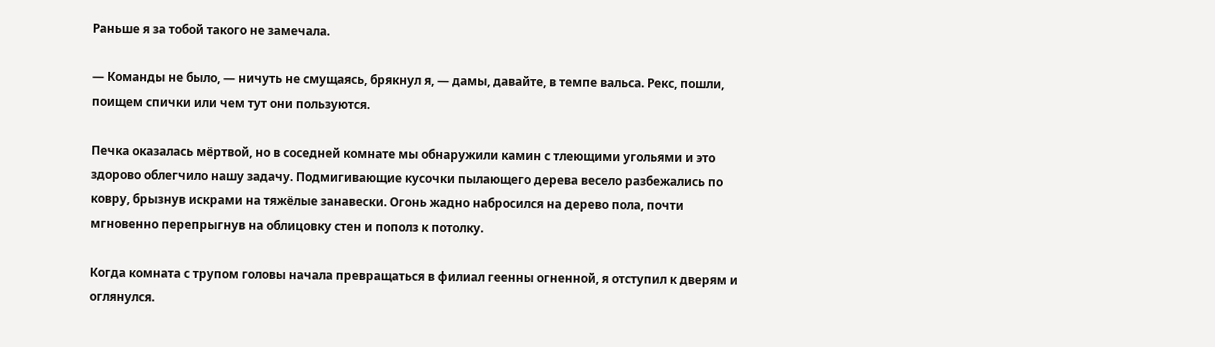Раньше я за тобой такого не замечала.

— Команды не было, — ничуть не смущаясь, брякнул я, — дамы, давайте, в темпе вальса. Рекс, пошли, поищем спички или чем тут они пользуются.

Печка оказалась мёртвой, но в соседней комнате мы обнаружили камин с тлеющими угольями и это здорово облегчило нашу задачу. Подмигивающие кусочки пылающего дерева весело разбежались по ковру, брызнув искрами на тяжёлые занавески. Огонь жадно набросился на дерево пола, почти мгновенно перепрыгнув на облицовку стен и пополз к потолку.

Когда комната с трупом головы начала превращаться в филиал геенны огненной, я отступил к дверям и оглянулся.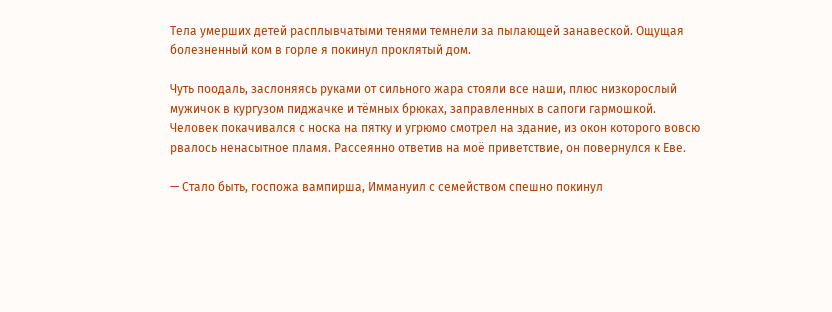Тела умерших детей расплывчатыми тенями темнели за пылающей занавеской. Ощущая болезненный ком в горле я покинул проклятый дом.

Чуть поодаль, заслоняясь руками от сильного жара стояли все наши, плюс низкорослый мужичок в кургузом пиджачке и тёмных брюках, заправленных в сапоги гармошкой. Человек покачивался с носка на пятку и угрюмо смотрел на здание, из окон которого вовсю рвалось ненасытное пламя. Рассеянно ответив на моё приветствие, он повернулся к Еве.

— Стало быть, госпожа вампирша, Иммануил с семейством спешно покинул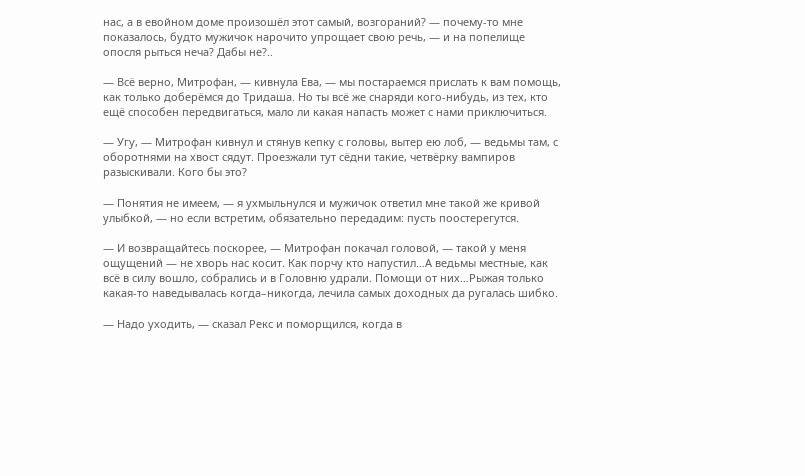нас, а в евойном доме произошёл этот самый, возгораний? — почему‑то мне показалось, будто мужичок нарочито упрощает свою речь, — и на попелище опосля рыться неча? Дабы не?..

— Всё верно, Митрофан, — кивнула Ева, — мы постараемся прислать к вам помощь, как только доберёмся до Тридаша. Но ты всё же снаряди кого‑нибудь, из тех, кто ещё способен передвигаться, мало ли какая напасть может с нами приключиться.

— Угу, — Митрофан кивнул и стянув кепку с головы, вытер ею лоб, — ведьмы там, с оборотнями на хвост сядут. Проезжали тут сёдни такие, четвёрку вампиров разыскивали. Кого бы это?

— Понятия не имеем, — я ухмыльнулся и мужичок ответил мне такой же кривой улыбкой, — но если встретим, обязательно передадим: пусть поостерегутся.

— И возвращайтесь поскорее, — Митрофан покачал головой, — такой у меня ощущений — не хворь нас косит. Как порчу кто напустил…А ведьмы местные, как всё в силу вошло, собрались и в Головню удрали. Помощи от них…Рыжая только какая‑то наведывалась когда–никогда, лечила самых доходных да ругалась шибко.

— Надо уходить, — сказал Рекс и поморщился, когда в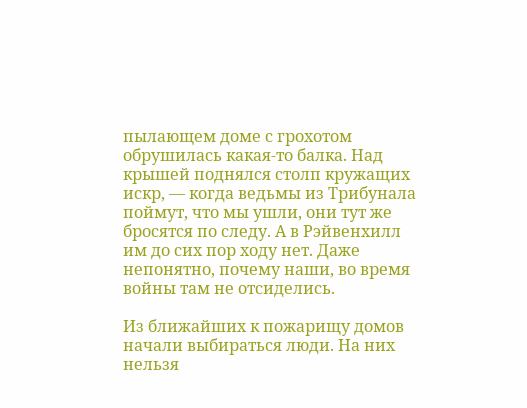пылающем доме с грохотом обрушилась какая‑то балка. Над крышей поднялся столп кружащих искр, — когда ведьмы из Трибунала поймут, что мы ушли, они тут же бросятся по следу. А в Рэйвенхилл им до сих пор ходу нет. Даже непонятно, почему наши, во время войны там не отсиделись.

Из ближайших к пожарищу домов начали выбираться люди. На них нельзя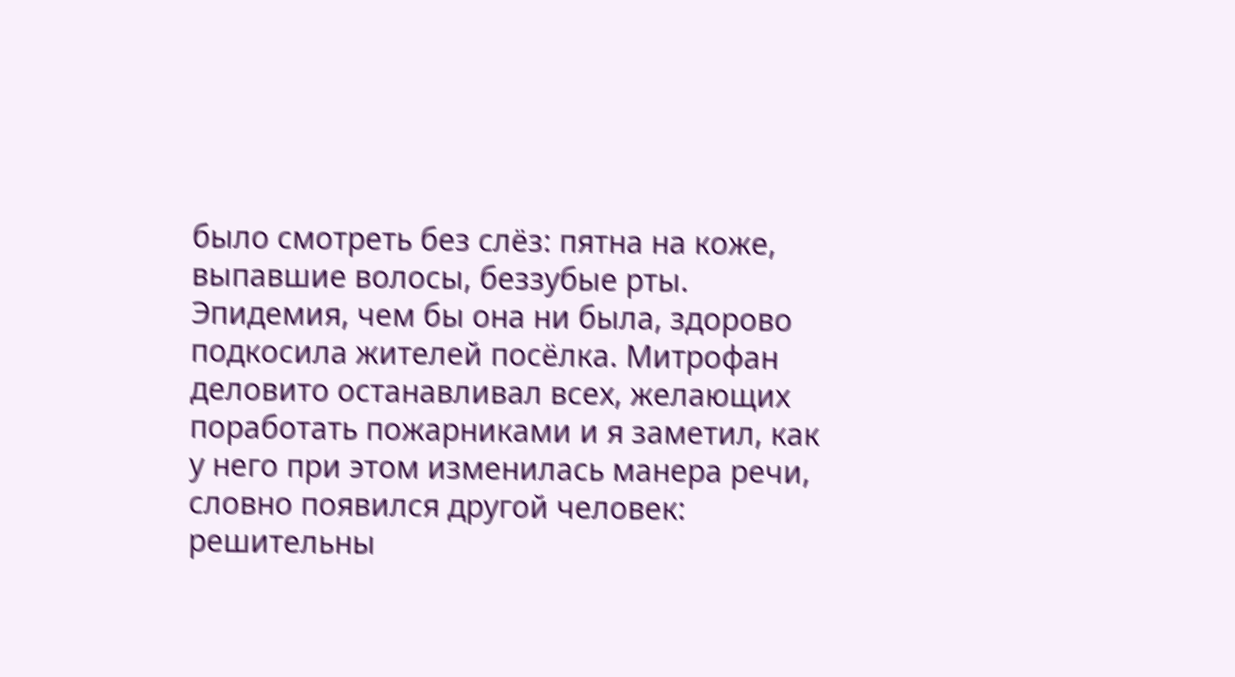было смотреть без слёз: пятна на коже, выпавшие волосы, беззубые рты. Эпидемия, чем бы она ни была, здорово подкосила жителей посёлка. Митрофан деловито останавливал всех, желающих поработать пожарниками и я заметил, как у него при этом изменилась манера речи, словно появился другой человек: решительны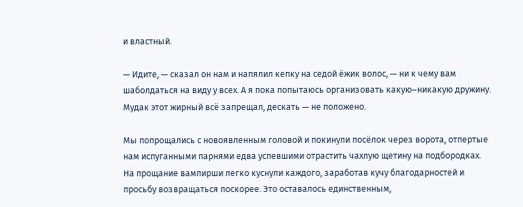и властный.

— Идите, — сказал он нам и напялил кепку на седой ёжик волос, — ни к чему вам шаболдаться на виду у всех. А я пока попытаюсь организовать какую–никакую дружину. Мудак этот жирный всё запрещал, дескать — не положено.

Мы попрощались с новоявленным головой и покинули посёлок через ворота, отпертые нам испуганными парнями едва успевшими отрастить чахлую щетину на подбородках. На прощание вампирши легко куснули каждого, заработав кучу благодарностей и просьбу возвращаться поскорее. Это оставалось единственным,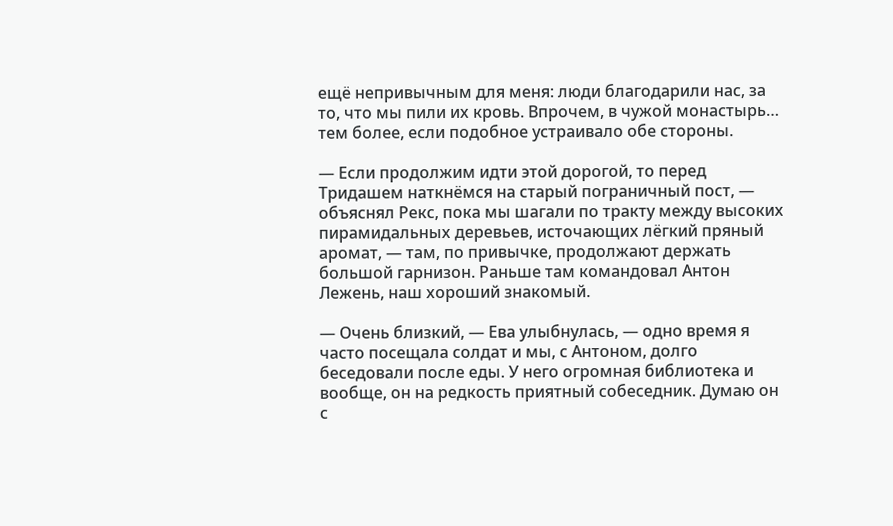ещё непривычным для меня: люди благодарили нас, за то, что мы пили их кровь. Впрочем, в чужой монастырь… тем более, если подобное устраивало обе стороны.

— Если продолжим идти этой дорогой, то перед Тридашем наткнёмся на старый пограничный пост, — объяснял Рекс, пока мы шагали по тракту между высоких пирамидальных деревьев, источающих лёгкий пряный аромат, — там, по привычке, продолжают держать большой гарнизон. Раньше там командовал Антон Лежень, наш хороший знакомый.

— Очень близкий, — Ева улыбнулась, — одно время я часто посещала солдат и мы, с Антоном, долго беседовали после еды. У него огромная библиотека и вообще, он на редкость приятный собеседник. Думаю он с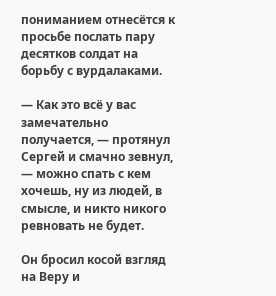пониманием отнесётся к просьбе послать пару десятков солдат на борьбу с вурдалаками.

— Как это всё у вас замечательно получается, — протянул Сергей и смачно зевнул, — можно спать с кем хочешь, ну из людей, в смысле, и никто никого ревновать не будет.

Он бросил косой взгляд на Веру и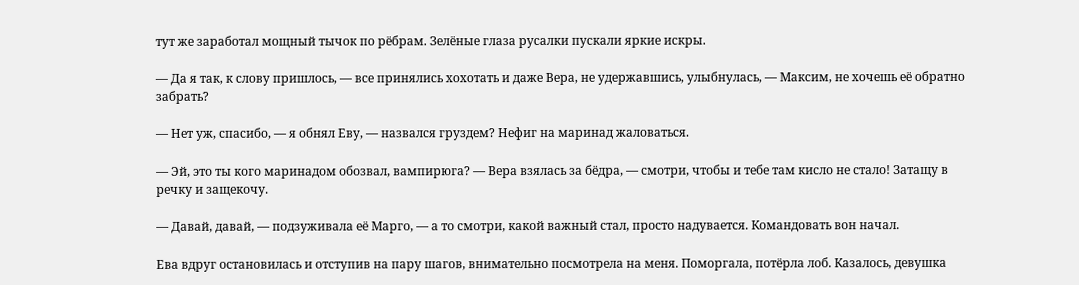тут же заработал мощный тычок по рёбрам. Зелёные глаза русалки пускали яркие искры.

— Да я так, к слову пришлось, — все принялись хохотать и даже Вера, не удержавшись, улыбнулась, — Максим, не хочешь её обратно забрать?

— Нет уж, спасибо, — я обнял Еву, — назвался груздем? Нефиг на маринад жаловаться.

— Эй, это ты кого маринадом обозвал, вампирюга? — Вера взялась за бёдра, — смотри, чтобы и тебе там кисло не стало! Затащу в речку и защекочу.

— Давай, давай, — подзуживала её Марго, — а то смотри, какой важный стал, просто надувается. Командовать вон начал.

Ева вдруг остановилась и отступив на пару шагов, внимательно посмотрела на меня. Поморгала, потёрла лоб. Казалось, девушка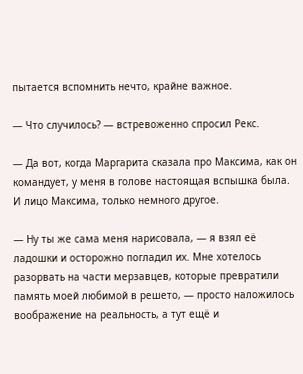пытается вспомнить нечто, крайне важное.

— Что случилось? — встревоженно спросил Рекс.

— Да вот, когда Маргарита сказала про Максима, как он командует, у меня в голове настоящая вспышка была. И лицо Максима, только немного другое.

— Ну ты же сама меня нарисовала, — я взял её ладошки и осторожно погладил их. Мне хотелось разорвать на части мерзавцев, которые превратили память моей любимой в решето, — просто наложилось воображение на реальность, а тут ещё и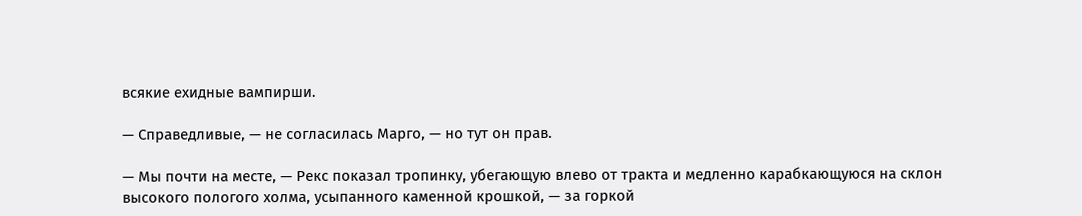всякие ехидные вампирши.

— Справедливые, — не согласилась Марго, — но тут он прав.

— Мы почти на месте, — Рекс показал тропинку, убегающую влево от тракта и медленно карабкающуюся на склон высокого пологого холма, усыпанного каменной крошкой, — за горкой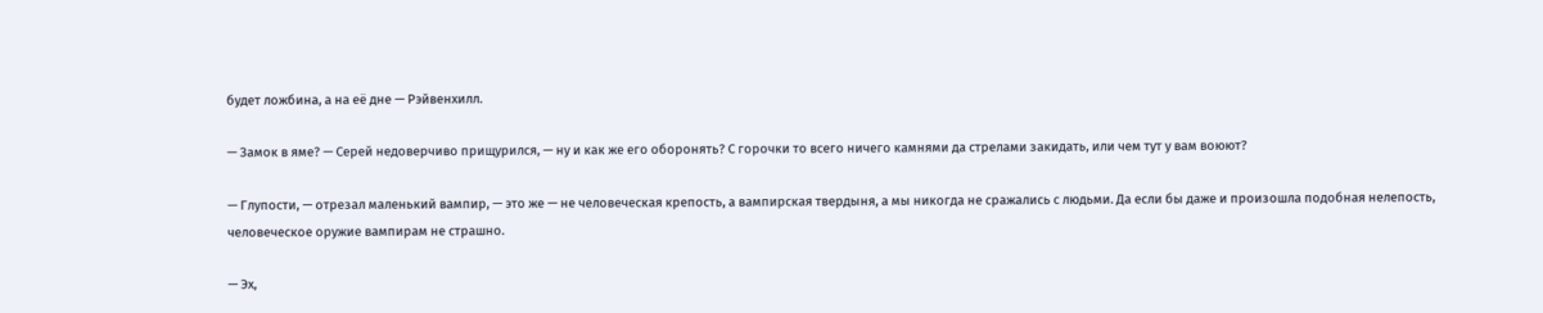будет ложбина, а на её дне — Рэйвенхилл.

— Замок в яме? — Серей недоверчиво прищурился, — ну и как же его оборонять? С горочки то всего ничего камнями да стрелами закидать, или чем тут у вам воюют?

— Глупости, — отрезал маленький вампир, — это же — не человеческая крепость, а вампирская твердыня, а мы никогда не сражались с людьми. Да если бы даже и произошла подобная нелепость, человеческое оружие вампирам не страшно.

— Эх,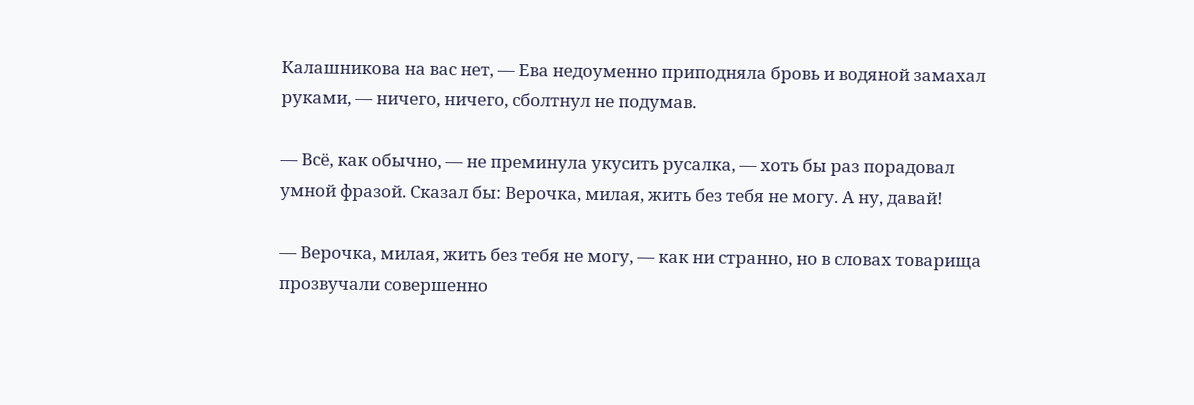Калашникова на вас нет, — Ева недоуменно приподняла бровь и водяной замахал руками, — ничего, ничего, сболтнул не подумав.

— Всё, как обычно, — не преминула укусить русалка, — хоть бы раз порадовал умной фразой. Сказал бы: Верочка, милая, жить без тебя не могу. А ну, давай!

— Верочка, милая, жить без тебя не могу, — как ни странно, но в словах товарища прозвучали совершенно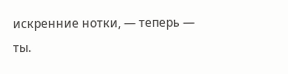искренние нотки, — теперь — ты.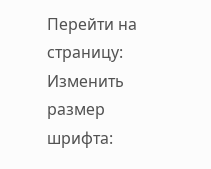Перейти на страницу:
Изменить размер шрифта: